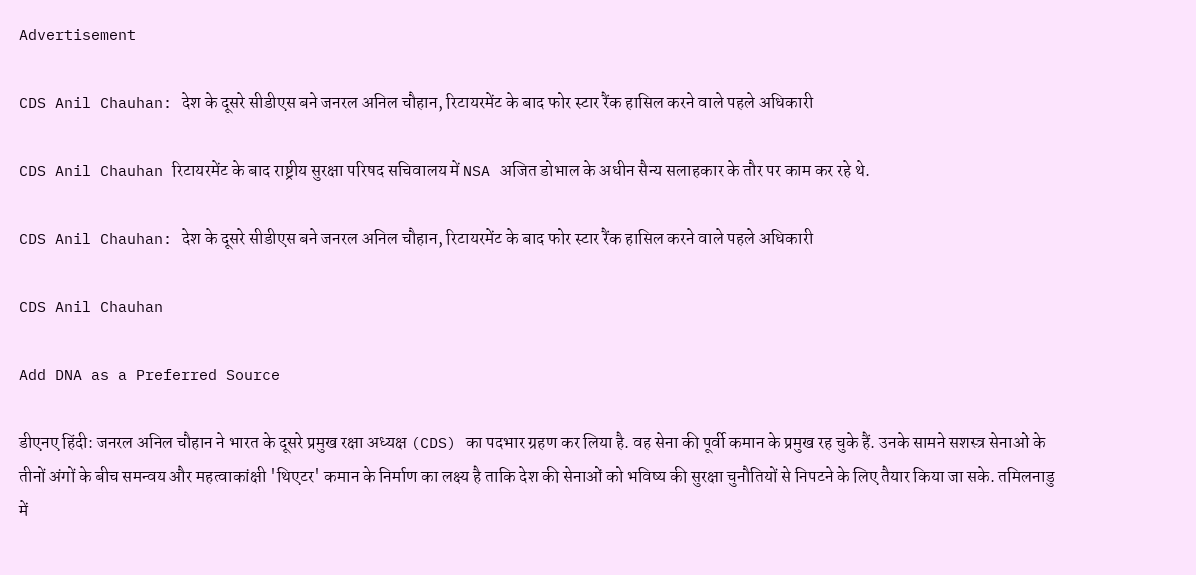Advertisement

CDS Anil Chauhan: देश के दूसरे सीडीएस बने जनरल अनिल चौहान, रिटायरमेंट के बाद फोर स्टार रैंक हासिल करने वाले पहले अधिकारी

CDS Anil Chauhan रिटायरमेंट के बाद राष्ट्रीय सुरक्षा परिषद सचिवालय में NSA अजित डोभाल के अधीन सैन्य सलाहकार के तौर पर काम कर रहे थे.

CDS Anil Chauhan: देश के दूसरे सीडीएस बने जनरल अनिल चौहान, रिटायरमेंट के बाद फोर स्टार रैंक हासिल करने वाले पहले अधिकारी

CDS Anil Chauhan

Add DNA as a Preferred Source

डीएनए हिंदी: जनरल अनिल चौहान ने भारत के दूसरे प्रमुख रक्षा अध्यक्ष (CDS) का पदभार ग्रहण कर लिया है. वह सेना की पूर्वी कमान के प्रमुख रह चुके हैं. उनके सामने सशस्त्र सेनाओं के तीनों अंगों के बीच समन्वय और महत्वाकांक्षी 'थिएटर' कमान के निर्माण का लक्ष्य है ताकि देश की सेनाओं को भविष्य की सुरक्षा चुनौतियों से निपटने के लिए तैयार किया जा सके. तमिलनाडु में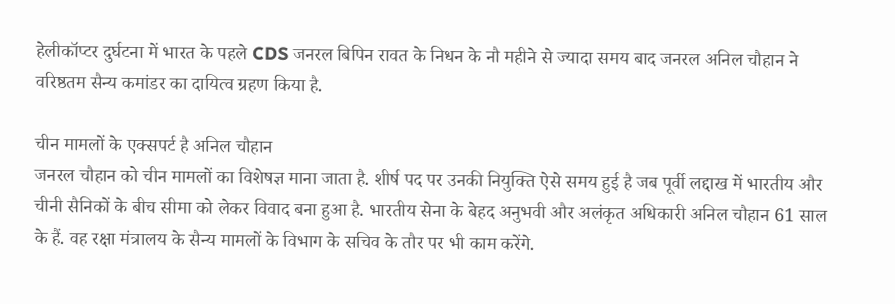हेलीकॉप्टर दुर्घटना में भारत के पहले CDS जनरल बिपिन रावत के निधन के नौ महीने से ज्यादा समय बाद जनरल अनिल चौहान ने वरिष्ठतम सैन्य कमांडर का दायित्व ग्रहण किया है.

चीन मामलों के एक्सपर्ट है अनिल चौहान
जनरल चौहान को चीन मामलों का विशेषज्ञ माना जाता है. शीर्ष पद पर उनकी नियुक्ति ऐसे समय हुई है जब पूर्वी लद्दाख में भारतीय और चीनी सैनिकों के बीच सीमा को लेकर विवाद बना हुआ है. भारतीय सेना के बेहद अनुभवी और अलंकृत अधिकारी अनिल चौहान 61 साल के हैं. वह रक्षा मंत्रालय के सैन्य मामलों के विभाग के सचिव के तौर पर भी काम करेंगे.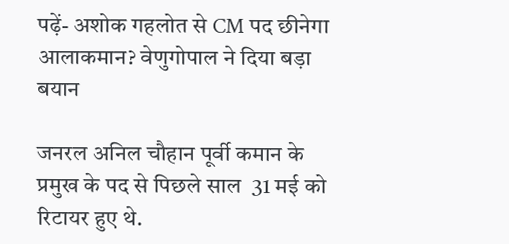पढ़ें- अशोक गहलोत से CM पद छीनेगा आलाकमान? वेणुगोपाल ने दिया बड़ा बयान

जनरल अनिल चौहान पूर्वी कमान के प्रमुख के पद से पिछले साल  31 मई को रिटायर हुए थे.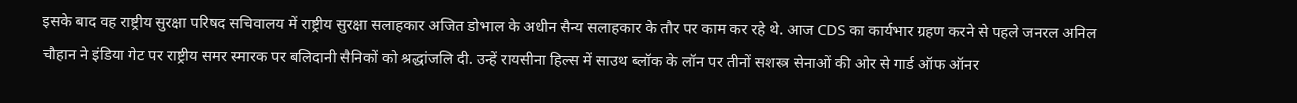इसके बाद वह राष्ट्रीय सुरक्षा परिषद सचिवालय में राष्ट्रीय सुरक्षा सलाहकार अजित डोभाल के अधीन सैन्य सलाहकार के तौर पर काम कर रहे थे. आज CDS का कार्यभार ग्रहण करने से पहले जनरल अनिल चौहान ने इंडिया गेट पर राष्ट्रीय समर स्मारक पर बलिदानी सैनिकों को श्रद्धांजलि दी. उन्हें रायसीना हिल्स में साउथ ब्लॉक के लॉन पर तीनों सशस्त्र सेनाओं की ओर से गार्ड ऑफ ऑनर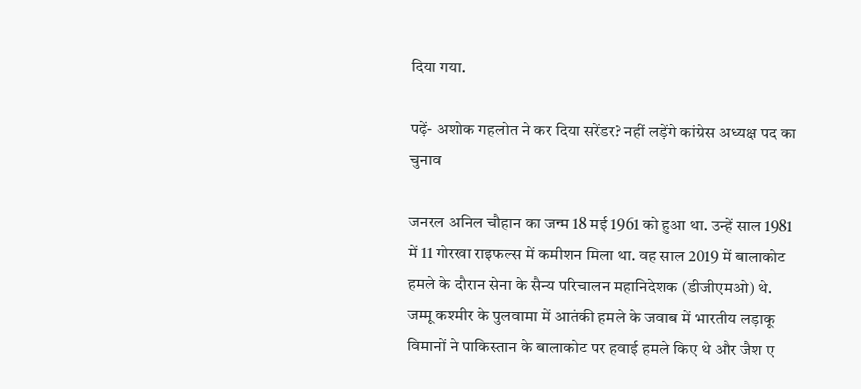दिया गया.

पढ़ें- अशोक गहलोत ने कर दिया सरेंडर? नहीं लड़ेंगे कांग्रेस अध्यक्ष पद का चुनाव

जनरल अनिल चौहान का जन्म 18 मई 1961 को हुआ था. उन्हें साल 1981 में 11 गोरखा राइफल्स में कमीशन मिला था. वह साल 2019 में बालाकोट हमले के दौरान सेना के सैन्य परिचालन महानिदेशक (डीजीएमओ) थे. जम्मू कश्मीर के पुलवामा में आतंकी हमले के जवाब में भारतीय लड़ाकू विमानों ने पाकिस्तान के बालाकोट पर हवाई हमले किए थे और जैश ए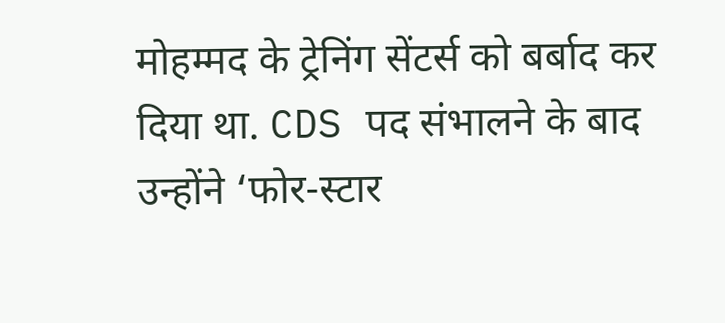मोहम्मद के ट्रेनिंग सेंटर्स को बर्बाद कर दिया था. CDS पद संभालने के बाद उन्होंने ‘फोर-स्टार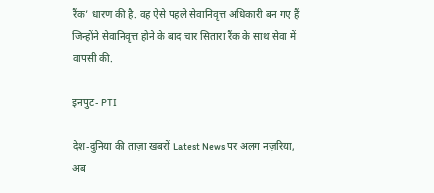रैंक’ धारण की है. वह ऐसे पहले सेवानिवृत्त अधिकारी बन गए हैं जिन्होंने सेवानिवृत्त होने के बाद चार सितारा रैंक के साथ सेवा में वापसी की.

इनपुट- PTI

देश-दुनिया की ताज़ा खबरों Latest News पर अलग नज़रिया, अब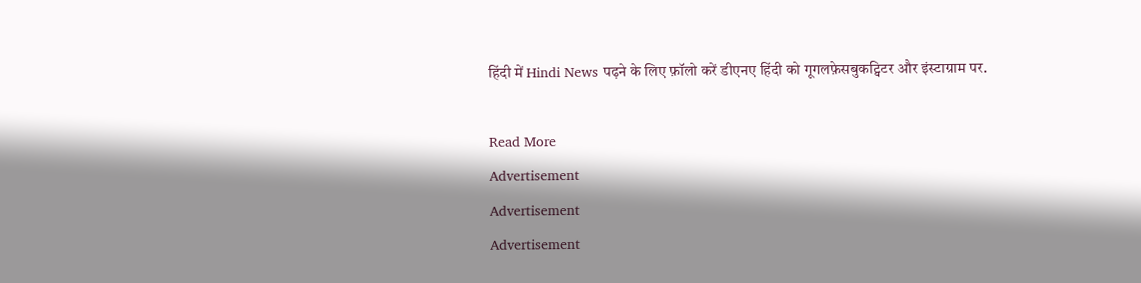हिंदी में Hindi News पढ़ने के लिए फ़ॉलो करें डीएनए हिंदी को गूगलफ़ेसबुकट्विटर और इंस्टाग्राम पर.

Read More
Advertisement
Advertisement
Advertisement